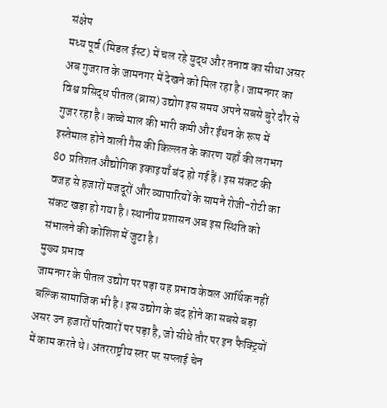संक्षेप
मध्य पूर्व (मिडल ईस्ट) में चल रहे युद्ध और तनाव का सीधा असर अब गुजरात के जामनगर में देखने को मिल रहा है। जामनगर का विश्व प्रसिद्ध पीतल (ब्रास) उद्योग इस समय अपने सबसे बुरे दौर से गुजर रहा है। कच्चे माल की भारी कमी और ईंधन के रूप में इस्तेमाल होने वाली गैस की किल्लत के कारण यहाँ की लगभग 80 प्रतिशत औद्योगिक इकाइयाँ बंद हो गई हैं। इस संकट की वजह से हजारों मजदूरों और व्यापारियों के सामने रोजी-रोटी का संकट खड़ा हो गया है। स्थानीय प्रशासन अब इस स्थिति को संभालने की कोशिश में जुटा है।
मुख्य प्रभाव
जामनगर के पीतल उद्योग पर पड़ा यह प्रभाव केवल आर्थिक नहीं बल्कि सामाजिक भी है। इस उद्योग के बंद होने का सबसे बड़ा असर उन हजारों परिवारों पर पड़ा है, जो सीधे तौर पर इन फैक्ट्रियों में काम करते थे। अंतरराष्ट्रीय स्तर पर सप्लाई चेन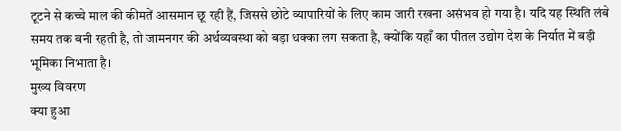टूटने से कच्चे माल की कीमतें आसमान छू रही हैं, जिससे छोटे व्यापारियों के लिए काम जारी रखना असंभव हो गया है। यदि यह स्थिति लंबे समय तक बनी रहती है, तो जामनगर की अर्थव्यवस्था को बड़ा धक्का लग सकता है, क्योंकि यहाँ का पीतल उद्योग देश के निर्यात में बड़ी भूमिका निभाता है।
मुख्य विवरण
क्या हुआ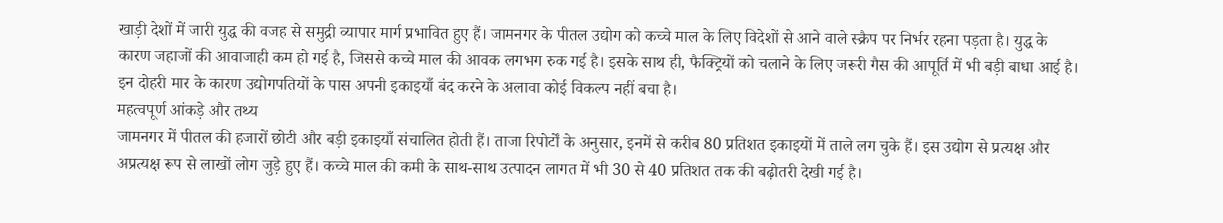खाड़ी देशों में जारी युद्ध की वजह से समुद्री व्यापार मार्ग प्रभावित हुए हैं। जामनगर के पीतल उद्योग को कच्चे माल के लिए विदेशों से आने वाले स्क्रैप पर निर्भर रहना पड़ता है। युद्ध के कारण जहाजों की आवाजाही कम हो गई है, जिससे कच्चे माल की आवक लगभग रुक गई है। इसके साथ ही, फैक्ट्रियों को चलाने के लिए जरूरी गैस की आपूर्ति में भी बड़ी बाधा आई है। इन दोहरी मार के कारण उद्योगपतियों के पास अपनी इकाइयाँ बंद करने के अलावा कोई विकल्प नहीं बचा है।
महत्वपूर्ण आंकड़े और तथ्य
जामनगर में पीतल की हजारों छोटी और बड़ी इकाइयाँ संचालित होती हैं। ताजा रिपोर्टों के अनुसार, इनमें से करीब 80 प्रतिशत इकाइयों में ताले लग चुके हैं। इस उद्योग से प्रत्यक्ष और अप्रत्यक्ष रूप से लाखों लोग जुड़े हुए हैं। कच्चे माल की कमी के साथ-साथ उत्पादन लागत में भी 30 से 40 प्रतिशत तक की बढ़ोतरी देखी गई है।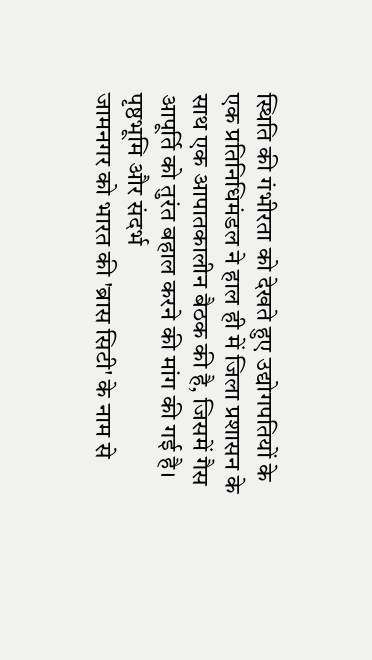स्थिति की गंभीरता को देखते हुए उद्योगपतियों के एक प्रतिनिधिमंडल ने हाल ही में जिला प्रशासन के साथ एक आपातकालीन बैठक की है, जिसमें गैस आपूर्ति को तुरंत बहाल करने की मांग की गई है।
पृष्ठभूमि और संदर्भ
जामनगर को भारत की 'ब्रास सिटी' के नाम से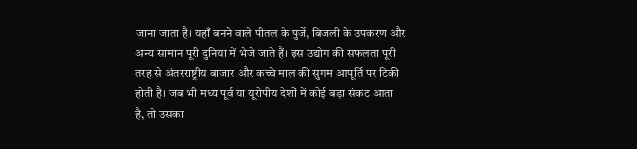जाना जाता है। यहाँ बनने वाले पीतल के पुर्जे, बिजली के उपकरण और अन्य सामान पूरी दुनिया में भेजे जाते हैं। इस उद्योग की सफलता पूरी तरह से अंतरराष्ट्रीय बाजार और कच्चे माल की सुगम आपूर्ति पर टिकी होती है। जब भी मध्य पूर्व या यूरोपीय देशों में कोई बड़ा संकट आता है, तो उसका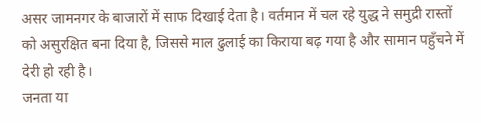असर जामनगर के बाजारों में साफ दिखाई देता है। वर्तमान में चल रहे युद्ध ने समुद्री रास्तों को असुरक्षित बना दिया है, जिससे माल ढुलाई का किराया बढ़ गया है और सामान पहुँचने में देरी हो रही है।
जनता या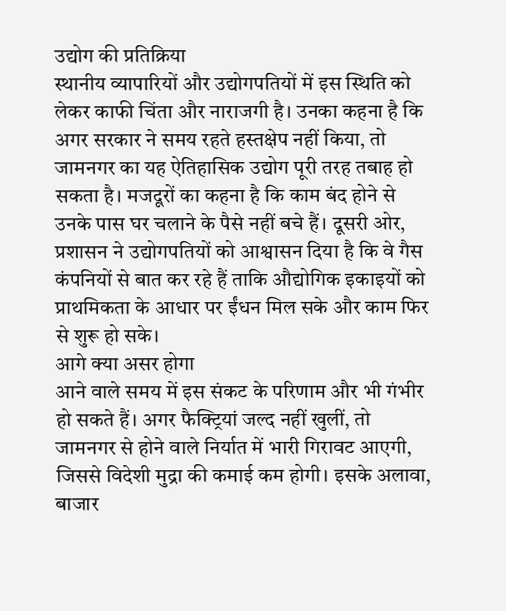उद्योग की प्रतिक्रिया
स्थानीय व्यापारियों और उद्योगपतियों में इस स्थिति को लेकर काफी चिंता और नाराजगी है। उनका कहना है कि अगर सरकार ने समय रहते हस्तक्षेप नहीं किया, तो जामनगर का यह ऐतिहासिक उद्योग पूरी तरह तबाह हो सकता है। मजदूरों का कहना है कि काम बंद होने से उनके पास घर चलाने के पैसे नहीं बचे हैं। दूसरी ओर, प्रशासन ने उद्योगपतियों को आश्वासन दिया है कि वे गैस कंपनियों से बात कर रहे हैं ताकि औद्योगिक इकाइयों को प्राथमिकता के आधार पर ईंधन मिल सके और काम फिर से शुरू हो सके।
आगे क्या असर होगा
आने वाले समय में इस संकट के परिणाम और भी गंभीर हो सकते हैं। अगर फैक्ट्रियां जल्द नहीं खुलीं, तो जामनगर से होने वाले निर्यात में भारी गिरावट आएगी, जिससे विदेशी मुद्रा की कमाई कम होगी। इसके अलावा, बाजार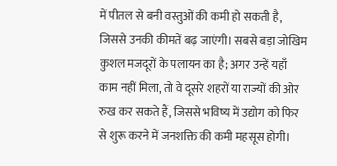में पीतल से बनी वस्तुओं की कमी हो सकती है, जिससे उनकी कीमतें बढ़ जाएंगी। सबसे बड़ा जोखिम कुशल मजदूरों के पलायन का है; अगर उन्हें यहाँ काम नहीं मिला, तो वे दूसरे शहरों या राज्यों की ओर रुख कर सकते हैं, जिससे भविष्य में उद्योग को फिर से शुरू करने में जनशक्ति की कमी महसूस होगी।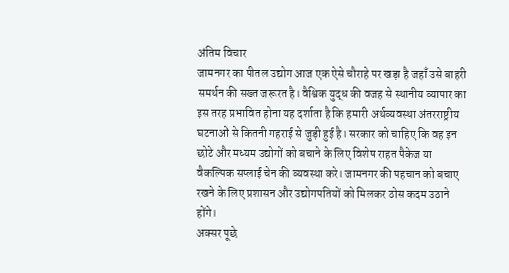अंतिम विचार
जामनगर का पीतल उद्योग आज एक ऐसे चौराहे पर खड़ा है जहाँ उसे बाहरी समर्थन की सख्त जरूरत है। वैश्विक युद्ध की वजह से स्थानीय व्यापार का इस तरह प्रभावित होना यह दर्शाता है कि हमारी अर्थव्यवस्था अंतरराष्ट्रीय घटनाओं से कितनी गहराई से जुड़ी हुई है। सरकार को चाहिए कि वह इन छोटे और मध्यम उद्योगों को बचाने के लिए विशेष राहत पैकेज या वैकल्पिक सप्लाई चेन की व्यवस्था करे। जामनगर की पहचान को बचाए रखने के लिए प्रशासन और उद्योगपतियों को मिलकर ठोस कदम उठाने होंगे।
अक्सर पूछे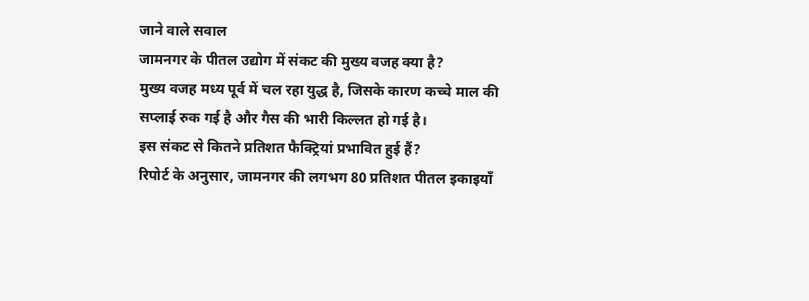जाने वाले सवाल
जामनगर के पीतल उद्योग में संकट की मुख्य वजह क्या है?
मुख्य वजह मध्य पूर्व में चल रहा युद्ध है, जिसके कारण कच्चे माल की सप्लाई रुक गई है और गैस की भारी किल्लत हो गई है।
इस संकट से कितने प्रतिशत फैक्ट्रियां प्रभावित हुई हैं?
रिपोर्ट के अनुसार, जामनगर की लगभग 80 प्रतिशत पीतल इकाइयाँ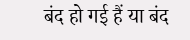बंद हो गई हैं या बंद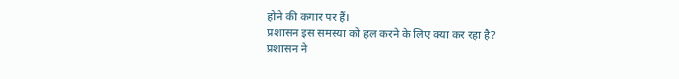होने की कगार पर हैं।
प्रशासन इस समस्या को हल करने के लिए क्या कर रहा है?
प्रशासन ने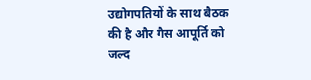उद्योगपतियों के साथ बैठक की है और गैस आपूर्ति को जल्द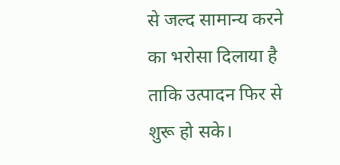से जल्द सामान्य करने का भरोसा दिलाया है ताकि उत्पादन फिर से शुरू हो सके।